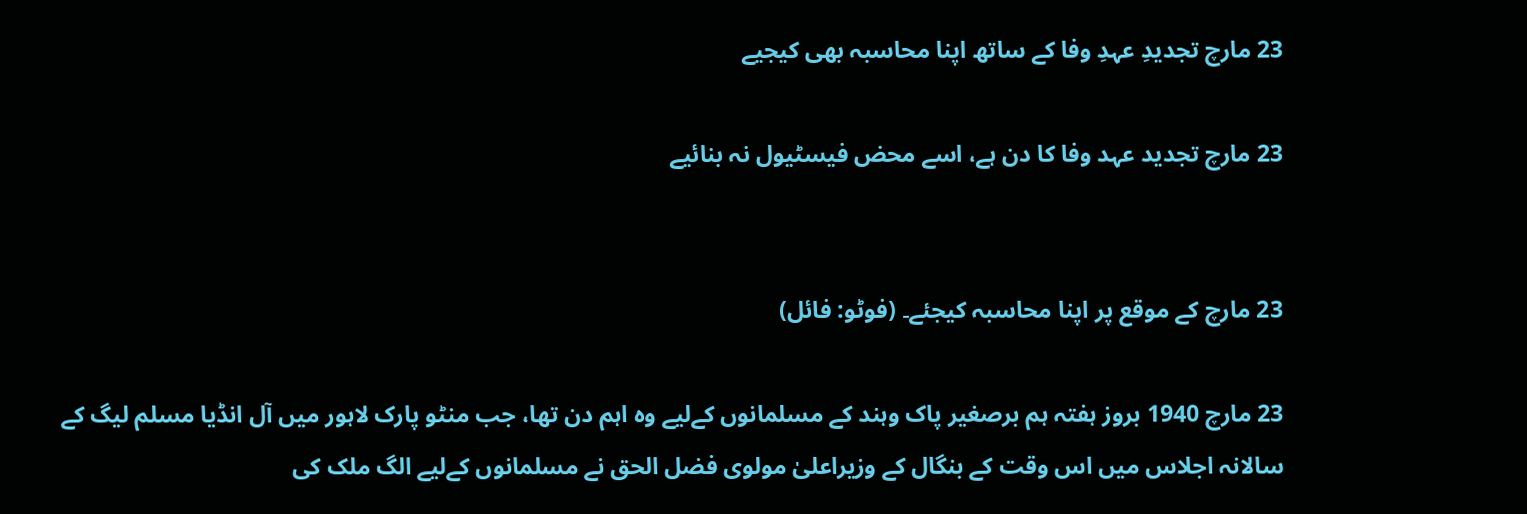23 مارچ تجدیدِ عہدِ وفا کے ساتھ اپنا محاسبہ بھی کیجیے

23 مارچ تجدید عہد وفا کا دن ہے، اسے محض فیسٹیول نہ بنائیے


23 مارچ کے موقع پر اپنا محاسبہ کیجئے۔ (فوٹو: فائل)

23 مارچ 1940 بروز ہفتہ ہم برصغیر پاک وہند کے مسلمانوں کےلیے وہ اہم دن تھا، جب منٹو پارک لاہور میں آل انڈیا مسلم لیگ کے سالانہ اجلاس میں اس وقت کے بنگال کے وزیراعلیٰ مولوی فضل الحق نے مسلمانوں کےلیے الگ ملک کی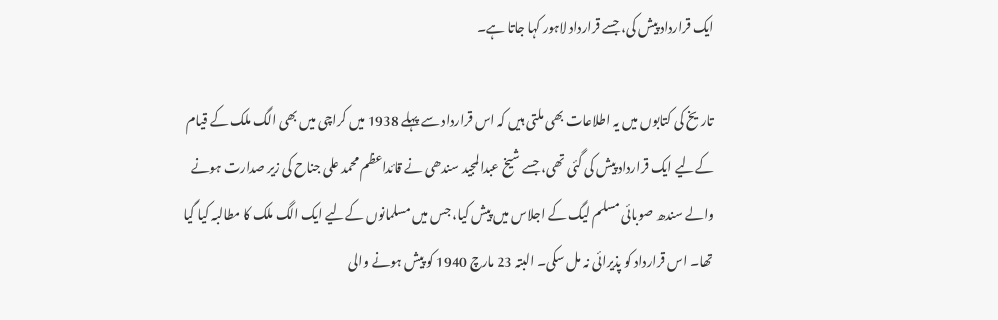ایک قرارداد پیش کی، جسے قرارداد لاہور کہا جاتا ہے۔

تاریخ کی کتابوں میں یہ اطلاعات بھی ملتی ہیں کہ اس قرارداد سے پہلے 1938 میں کراچی میں بھی الگ ملک کے قیام کےلیے ایک قرارداد پیش کی گئی تھی، جسے شیخ عبدالمجید سندھی نے قائداعظم محمد علی جناح کی زیر صدارت ہونے والے سندھ صوبائی مسلم لیگ کے اجلاس میں پیش کیا، جس میں مسلمانوں کےلیے ایک الگ ملک کا مطالبہ کیا گیا تھا۔ اس قرارداد کو پذیرائی نہ مل سکی۔ البتہ 23 مارچ 1940 کو پیش ہونے والی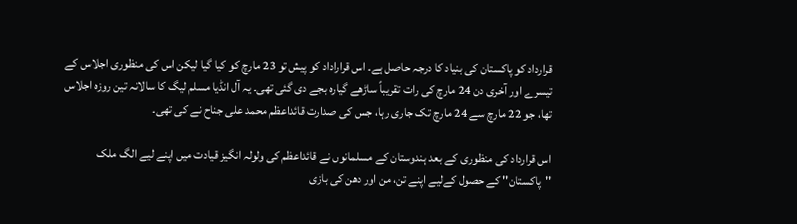قرارداد کو پاکستان کی بنیاد کا درجہ حاصل ہے۔ اس قراراداد کو پیش تو 23 مارچ کو کیا گیا لیکن اس کی منظوری اجلاس کے تیسرے اور آخری دن 24 مارچ کی رات تقریباً ساڑھے گیارہ بجے دی گئی تھی۔ یہ آل انڈیا مسلم لیگ کا سالانہ تین روزہ اجلاس تھا، جو 22 مارچ سے 24 مارچ تک جاری رہا، جس کی صدارت قائداعظم محمد علی جناح نے کی تھی۔

اس قرارداد کی منظوری کے بعد ہندوستان کے مسلمانوں نے قائداعظم کی ولولہ انگیز قیادت میں اپنے لیے الگ ملک ''پاکستان'' کے حصول کےلیے اپنے تن، من اور دھن کی بازی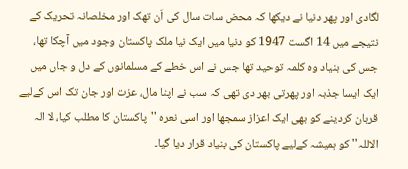لگادی اور پھر دنیا نے دیکھا کہ محض سات سال کی اَن تھک اور مخلصانہ تحریک کے نتیجے میں 14 اگست 1947 کو دنیا میں ایک نیا ملک پاکستان وجود میں آچکا تھا، جس کی بنیاد وہ کلمہ توحید تھا جس نے اس خطے کے مسلمانوں کے دل و جاں میں ایک ایسا جذبہ اور پھرتی بھر دی تھی کہ سب نے اپنا مال، عزت اور جان تک اس کےلیے قربان کردینے کو بھی ایک اعزاز سمجھا اور اسی نعرہ ''پاکستان کا مطلب کیا، لا الہ الاللہ'' کو ہمیشہ کےلیے پاکستان کی بنیاد قرار دیا گیا۔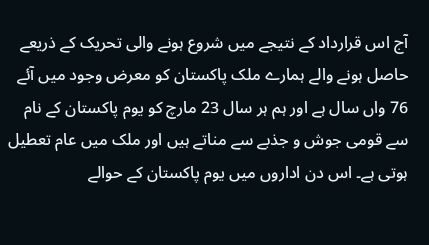آج اس قرارداد کے نتیجے میں شروع ہونے والی تحریک کے ذریعے حاصل ہونے والے ہمارے ملک پاکستان کو معرض وجود میں آئے 76 واں سال ہے اور ہم ہر سال 23 مارچ کو یوم پاکستان کے نام سے قومی جوش و جذبے سے مناتے ہیں اور ملک میں عام تعطیل ہوتی ہے۔ اس دن اداروں میں یوم پاکستان کے حوالے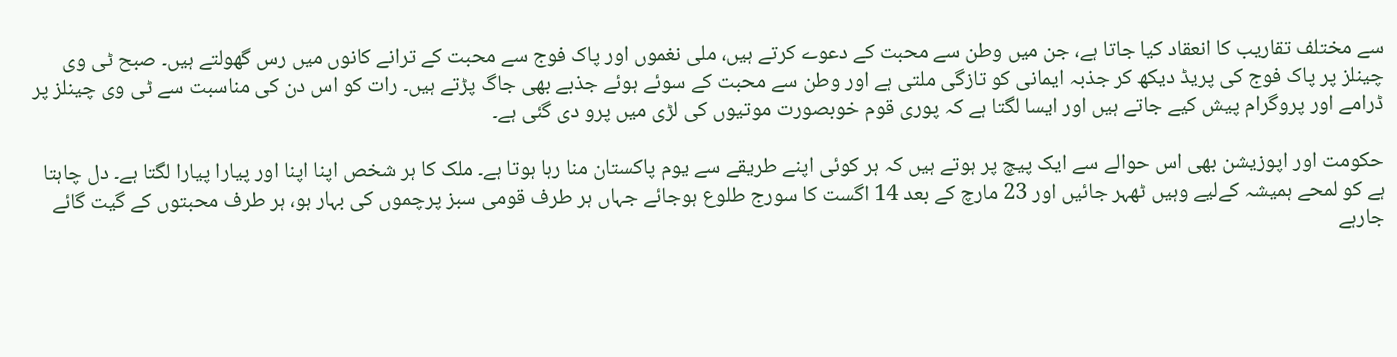سے مختلف تقاریب کا انعقاد کیا جاتا ہے، جن میں وطن سے محبت کے دعوے کرتے ہیں، ملی نغموں اور پاک فوج سے محبت کے ترانے کانوں میں رس گھولتے ہیں۔ صبح ٹی وی چینلز پر پاک فوج کی پریڈ دیکھ کر جذبہ ایمانی کو تازگی ملتی ہے اور وطن سے محبت کے سوئے ہوئے جذبے بھی جاگ پڑتے ہیں۔ رات کو اس دن کی مناسبت سے ٹی وی چینلز پر ڈرامے اور پروگرام پیش کیے جاتے ہیں اور ایسا لگتا ہے کہ پوری قوم خوبصورت موتیوں کی لڑی میں پرو دی گئی ہے۔

حکومت اور اپوزیشن بھی اس حوالے سے ایک پیچ پر ہوتے ہیں کہ ہر کوئی اپنے طریقے سے یوم پاکستان منا رہا ہوتا ہے۔ ملک کا ہر شخص اپنا اپنا اور پیارا پیارا لگتا ہے۔ دل چاہتا ہے کو لمحے ہمیشہ کےلیے وہیں ٹھہر جائیں اور 23 مارچ کے بعد 14 اگست کا سورج طلوع ہوجائے جہاں ہر طرف قومی سبز پرچموں کی بہار ہو، ہر طرف محبتوں کے گیت گائے جارہے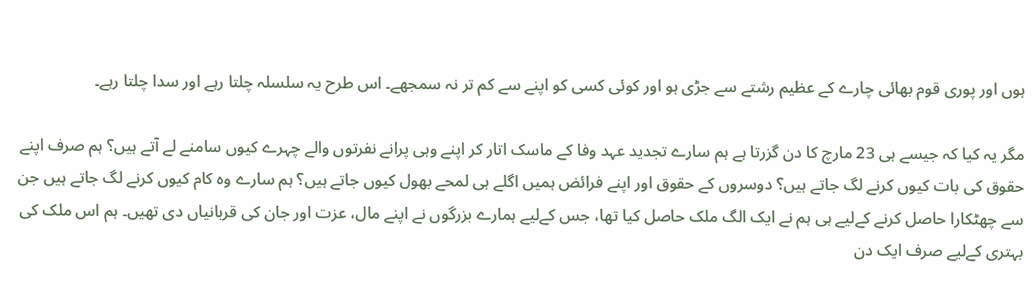ہوں اور پوری قوم بھائی چارے کے عظیم رشتے سے جڑی ہو اور کوئی کسی کو اپنے سے کم تر نہ سمجھے۔ اس طرح یہ سلسلہ چلتا رہے اور سدا چلتا رہے۔

مگر یہ کیا کہ جیسے ہی 23 مارچ کا دن گزرتا ہے ہم سارے تجدید عہد وفا کے ماسک اتار کر اپنے وہی پرانے نفرتوں والے چہرے کیوں سامنے لے آتے ہیں؟ ہم صرف اپنے حقوق کی بات کیوں کرنے لگ جاتے ہیں؟ دوسروں کے حقوق اور اپنے فرائض ہمیں اگلے ہی لمحے بھول کیوں جاتے ہیں؟ ہم سارے وہ کام کیوں کرنے لگ جاتے ہیں جن سے چھٹکارا حاصل کرنے کےلیے ہی ہم نے ایک الگ ملک حاصل کیا تھا، جس کےلیے ہمارے بزرگوں نے اپنے مال، عزت اور جان کی قربانیاں دی تھیں۔ ہم اس ملک کی بہتری کےلیے صرف ایک دن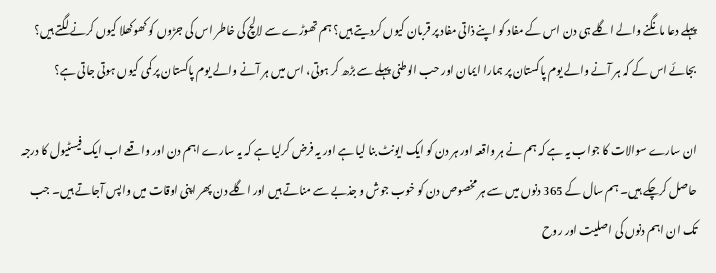پہلے دعا مانگنے والے اگلے ہی دن اس کے مفاد کو اپنے ذاتی مفاد پر قربان کیوں کردیتے ہیں؟ ہم تھوڑے سے لالچ کی خاطر اس کی جڑوں کو کھوکھلا کیوں کرنے لگتے ہیں؟ بجائے اس کے کہ ہر آنے والے یوم پاکستان پر ہمارا ایمان اور حب الوطنی پہلے سے بڑھ کر ہوتی، اس میں ہر آنے والے یوم پاکستان پر کمی کیوں ہوتی جاتی ہے؟

ان سارے سوالات کا جواب یہ ہے کہ ہم نے ہر واقعہ اور ہر دن کو ایک ایونٹ بنا لیا ہے اور یہ فرض کرلیا ہے کہ یہ سارے اہم دن اور واقعے اب ایک فیسٹیول کا درجہ حاصل کرچکے ہیں۔ ہم سال کے 365 دنوں میں سے ہر مخصوص دن کو خوب جوش و جذبے سے مناتے ہیں اور اگلے دن پھر اپنی اوقات میں واپس آجاتے ہیں۔ جب تک ان اہم دنوں کی اصلیت اور روح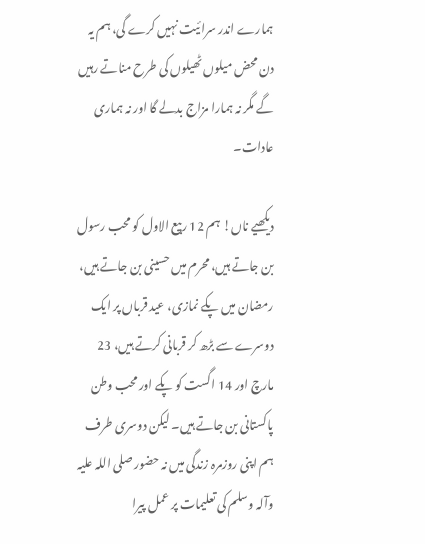ہمارے اندر سرائیت نہیں کرے گی، ہم یہ دن محض میلوں ٹھیلوں کی طرح مناتے رہیں گے مگر نہ ہمارا مزاج بدلے گا اور نہ ہماری عادات۔

دیکھیے ناں! ہم 12 ربیع الاول کو محب رسول بن جاتے ہیں، محرم میں حسینی بن جاتے ہیں، رمضان میں پکے نمازی، عید قرباں پر ایک دوسرے سے بڑھ کر قربانی کرتے ہیں، 23 مارچ اور 14 اگست کو پکے اور محب وطن پاکستانی بن جاتے ہیں۔ لیکن دوسری طرف ہم اپنی روزمرہ زندگی میں نہ حضور صلی اللہ علیہ وآلہ وسلم کی تعلیمات پر عمل پیرا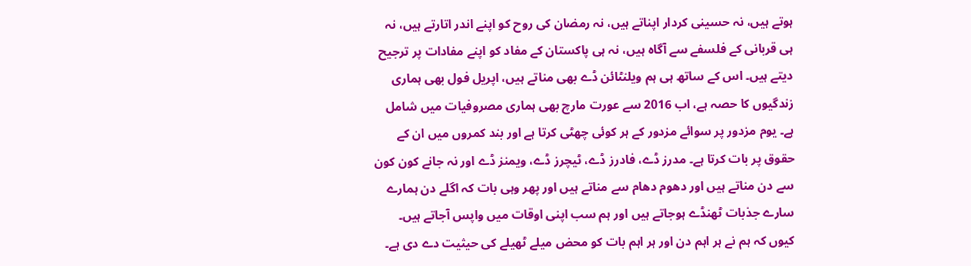ہوتے ہیں، نہ حسینی کردار اپناتے ہیں، نہ رمضان کی روح کو اپنے اندر اتارتے ہیں، نہ ہی قربانی کے فلسفے سے آگاہ ہیں، نہ ہی پاکستان کے مفاد کو اپنے مفادات پر ترجیح دیتے ہیں۔ اس کے ساتھ ہی ہم ویلنٹائن ڈے بھی مناتے ہیں، اپریل فول بھی ہماری زندگیوں کا حصہ ہے، اب 2016 سے عورت مارچ بھی ہماری مصروفیات میں شامل ہے۔ یوم مزدور پر سوائے مزدور کے ہر کوئی چھٹی کرتا ہے اور بند کمروں میں ان کے حقوق پر بات کرتا ہے۔ مدرز ڈے، فادرز ڈے، ٹیچرز ڈے، ویمنز ڈے اور نہ جانے کون کون سے دن مناتے ہیں اور دھوم دھام سے مناتے ہیں اور پھر وہی بات کہ اگلے دن ہمارے سارے جذبات ٹھنڈے ہوجاتے ہیں اور ہم سب اپنی اوقات میں واپس آجاتے ہیں۔ کیوں کہ ہم نے ہر اہم دن اور ہر اہم بات کو محض میلے ٹھیلے کی حیثیت دے دی ہے۔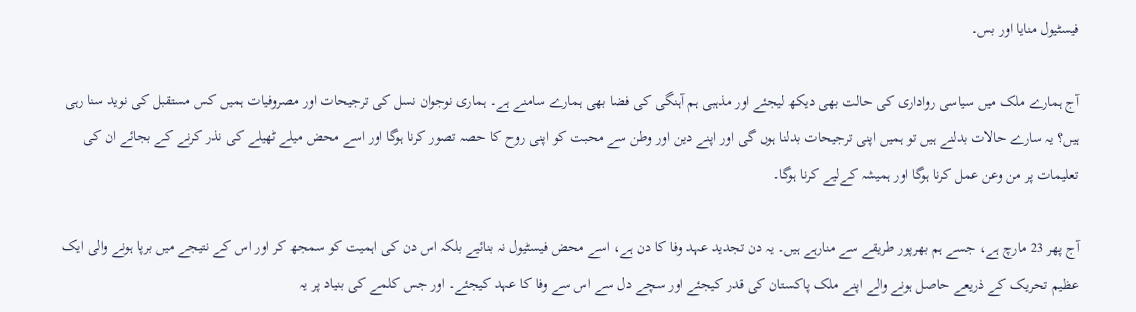فیسٹیول منایا اور بس۔

آج ہمارے ملک میں سیاسی رواداری کی حالت بھی دیکھ لیجئے اور مذہبی ہم آہنگی کی فضا بھی ہمارے سامنے ہے۔ ہماری نوجوان نسل کی ترجیحات اور مصروفیات ہمیں کس مستقبل کی نوید سنا رہی ہیں؟ یہ سارے حالات بدلنے ہیں تو ہمیں اپنی ترجیحات بدلنا ہوں گی اور اپنے دین اور وطن سے محبت کو اپنی روح کا حصہ تصور کرنا ہوگا اور اسے محض میلے ٹھیلے کی نذر کرنے کے بجائے ان کی تعلیمات پر من وعن عمل کرنا ہوگا اور ہمیشہ کےلیے کرنا ہوگا۔

آج پھر 23 مارچ ہے، جسے ہم بھرپور طریقے سے منارہے ہیں۔ یہ دن تجدید عہد وفا کا دن ہے، اسے محض فیسٹیول نہ بنائیے بلکہ اس دن کی اہمیت کو سمجھ کر اور اس کے نتیجے میں برپا ہونے والی ایک عظیم تحریک کے ذریعے حاصل ہونے والے اپنے ملک پاکستان کی قدر کیجئے اور سچے دل سے اس سے وفا کا عہد کیجئے۔ اور جس کلمے کی بنیاد پر یہ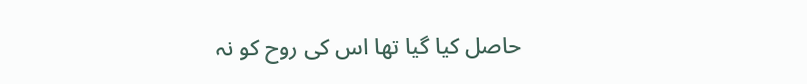حاصل کیا گیا تھا اس کی روح کو نہ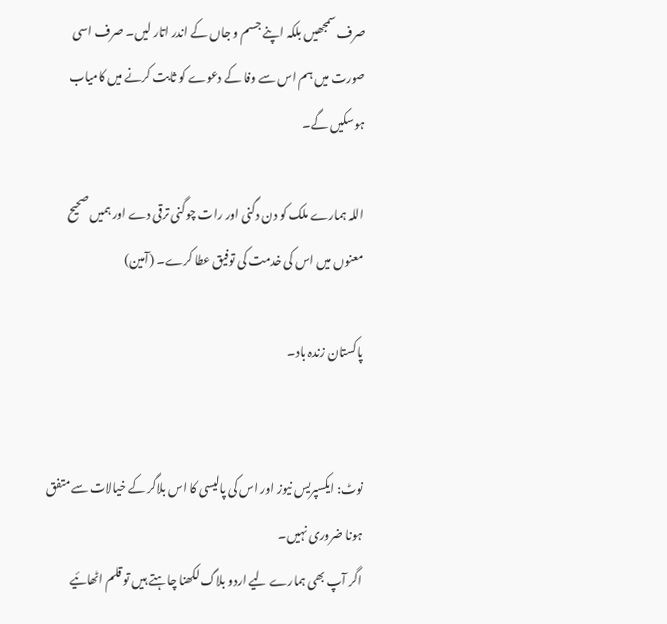صرف سمجھیں بلکہ اپنے جسم و جاں کے اندر اتار لیں۔ صرف اسی صورت میں ہم اس سے وفا کے دعوے کو ثابت کرنے میں کامیاب ہوسکیں گے۔

اللہ ہمارے ملک کو دن دگنی اور رات چوگنی ترقی دے اور ہمیں صحیح معنوں میں اس کی خدمت کی توفیق عطا کرے۔ (آمین)

پاکستان زندہ باد۔


نوٹ: ایکسپریس نیوز اور اس کی پالیسی کا اس بلاگر کے خیالات سے متفق ہونا ضروری نہیں۔
اگر آپ بھی ہمارے لیے اردو بلاگ لکھنا چاہتے ہیں تو قلم اٹھائیے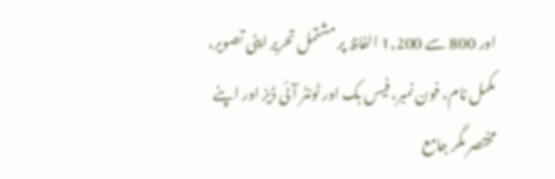اور 800 سے 1,200 الفاظ پر مشتمل تحریر اپنی تصویر، مکمل نام، فون نمبر، فیس بک اور ٹوئٹر آئی ڈیز اور اپنے مختصر مگر جامع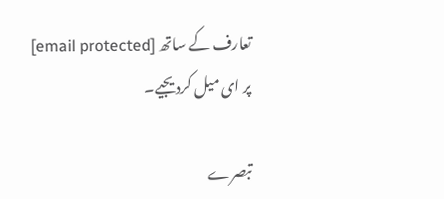تعارف کے ساتھ [email protected] پر ای میل کردیجیے۔

تبصرے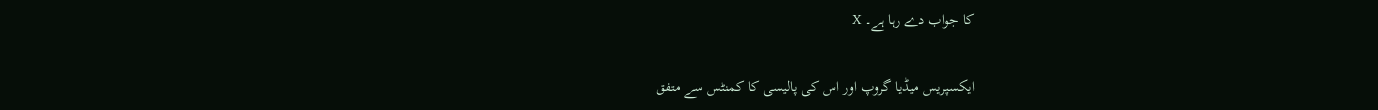کا جواب دے رہا ہے۔ X

ایکسپریس میڈیا گروپ اور اس کی پالیسی کا کمنٹس سے متفق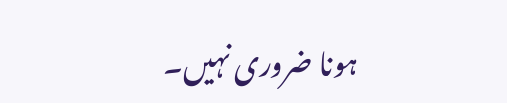ہونا ضروری نہیں۔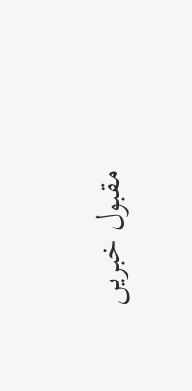مقبول خبریں